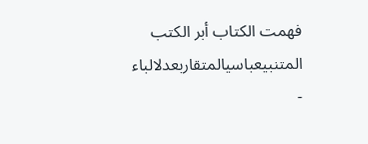فهمت الكتاب أبر الكتب
المتنبيعباسيالمتقاربعدلالباء
-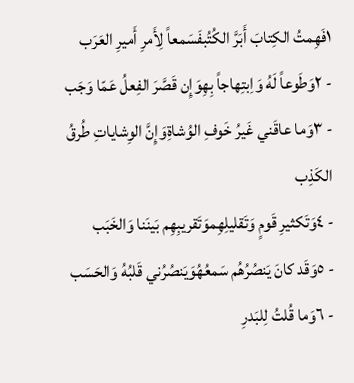١فَهِمتُ الكِتابَ أَبَرَّ الكُتُبفَسَمعاً لِأَمرِ أَميرِ العَرَب
- ٢وَطَوعاً لَهُ وَاِبتِهاجاً بِهِوَإِن قَصَّرَ الفِعلُ عَمّا وَجَب
- ٣وَما عاقَني غَيرُ خَوفِ الوُشاةِوَإِنَّ الوِشاياتِ طُرقُ الكَذِب
- ٤وَتَكثيرِ قَومٍ وَتَقليلِهِموَتَقريبِهِم بَينَنا وَالخَبَب
- ٥وَقَد كانَ يَنصُرُهُم سَمعُهُوَيَنصُرُني قَلبُهُ وَالحَسَب
- ٦وَما قُلتُ لِلبَدرِ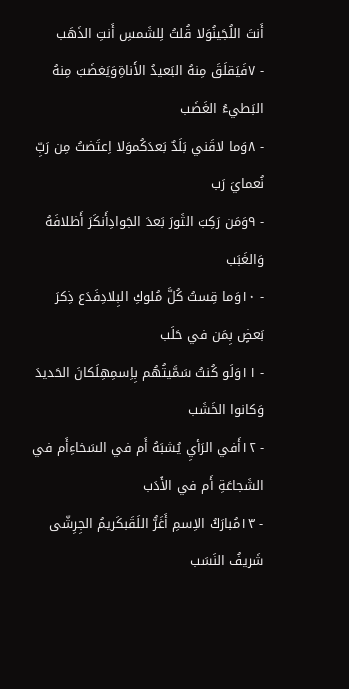أَنتَ اللُجَينُوَلا قُلتُ لِلشَمسِ أَنتِ الذَهَب
- ٧فَيَقلَقَ مِنهُ البَعيدُ الأَناةِوَيَغضَبَ مِنهُ البَطيءُ الغَضَب
- ٨وَما لاقَني بَلَدٌ بَعدَكُموَلا اِعتَضتُ مِن رَبِّ نُعمايَ رَب
- ٩وَمَن رَكِبَ الثَورَ بَعدَ الجَوادِأَنكَرَ أَظلافَهُ وَالغَبَب
- ١٠وَما قِستُ كُلَّ مُلوكِ البِلادِفَدَع ذِكرَ بَعضٍ بِمَن في حَلَب
- ١١وَلَو كُنتُ سَمَّيتُهُم بِاِسمِهِلَكانَ الحَديدَ وَكانوا الخَشَب
- ١٢أَفي الرَأيِ يُشبَهُ أَم في السَخاءِأَم في الشَجاعَةِ أَم في الأَدَب
- ١٣مُبارَكُ الاِسمِ أَغَرُّ اللَقَبكَريمُ الجِرِشّى شَريفُ النَسَب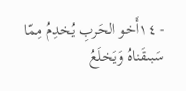- ١٤أَخو الحَربِ يُخدِمُ مِمّا سَبىقَناهُ وَيَخلَعُ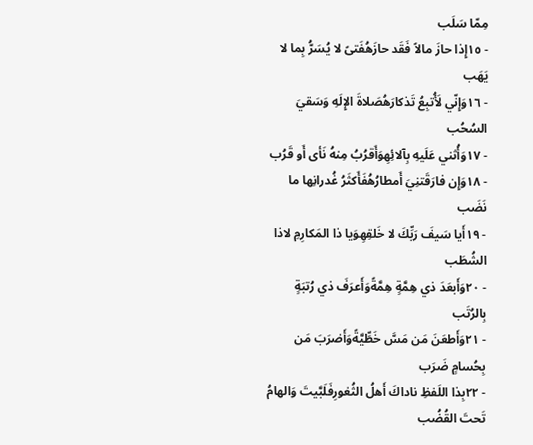مِمّا سَلَب
- ١٥إِذا حازَ مالاً فَقَد حازَهُفَتىً لا يُسَرُّ بِما لا يَهَب
- ١٦وَإِنّي لَأُتبِعُ تَذكارَهُصَلاةَ الإِلَهِ وَسَقيَ السُحُب
- ١٧وَأُثني عَلَيهِ بِآلائِهِوَأَقرُبُ مِنهُ نَأى أَو قَرُب
- ١٨وَإِن فارَقَتنِيَ أَمطارُهُفَأَكثَرُ غُدرانِها ما نَضَب
- ١٩أَيا سَيفَ رَبِّكَ لا خَلقِهِوَيا ذا المَكارِمِ لاذا الشُطَب
- ٢٠وَأَبعَدَ ذي هِمَّةٍ هِمَّةًوَأَعرَفَ ذي رُتبَةٍ بِالرُتَب
- ٢١وَأَطعَنَ مَن مَسَّ خَطِّيَّةًوَأَضرَبَ مَن بِحُسامٍ ضَرَب
- ٢٢بِذا اللَفظِ ناداكَ أَهلُ الثُغورِفَلَبَّيتَ وَالهامُ تَحتَ القُضُب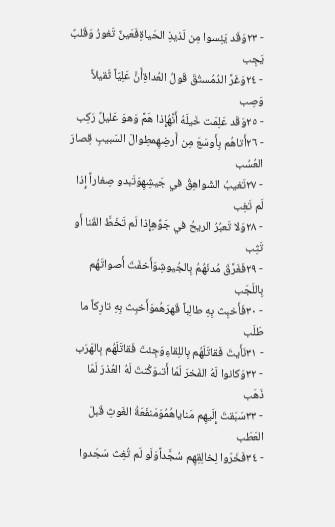- ٢٣وَقَد يَئِسوا مِن لَذيذِ الحَياةِفَعَينٌ تَغورُ وَقَلبٌ يَجِب
- ٢٤وَغَرَّ الدُمُستُقَ قَولُ العُداةِأَنَّ عَلِيّاً ثَقيلاً وَصِب
- ٢٥وَقَد عَلِمَت خَيلَهُ أَنَّهُإِذا هَمَّ وَهوَ عَليلٌ رَكِب
- ٢٦أَتاهُم بِأَوسَعَ مِن أَرضِهِمطِوالَ السَبيبِ قِصارَ العُسُب
- ٢٧تَغيبُ الشَواهِقُ في جَيشِهِوَتَبدو صِغاراً إِذا لَم تَغِب
- ٢٨وَلا تَعبُرُ الريحُ في جَوِّهِإِذا لَم تَخَطَّ القَنا أَو تَثِب
- ٢٩فَغَرَّقَ مُدنَهُمُ بِالجُيوشِوَأَخفَتَ أَصواتَهُم بِاللَجَب
- ٣٠فَأَخبِث بِهِ طالِباً قَهرَهُموَأَخبِث بِهِ تارِكاً ما طَلَب
- ٣١نَأَيتَ فَقاتَلَهُم بِاللِقاءِوَجِئتَ فَقاتَلَهُم بِالهَرَب
- ٣٢وَكانوا لَهُ الفَخرَ لَمّا أَتىوَكُنتَ لَهُ العُذرَ لَمّا ذَهَب
- ٣٣سَبَقتَ إِلَيهِم مَناياهُمُوَمَنفَعَةُ الغَوثِ قَبلَ العَطَب
- ٣٤فَخَرّوا لِخالِقِهِم سُجَّداًوَلَو لَم تُغِث سَجَدوا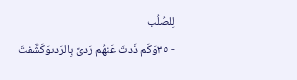لِلصُلُب
- ٣٥وَكَم ذَدتَ عَنهُم رَدىً بِالرَدىوَكَشَّفتَ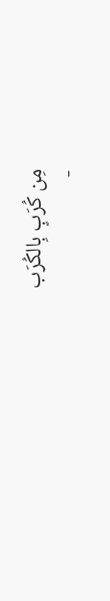مِن كُرَبٍ بِالكُرَب
-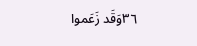٣٦وَقَد زَعَموا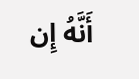أَنَّهُ إِن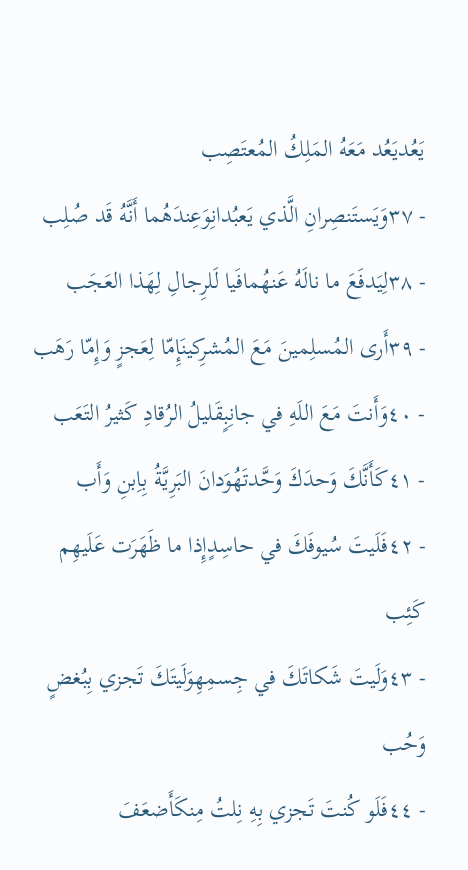يَعُديَعُد مَعَهُ المَلِكُ المُعتَصِب
- ٣٧وَيَستَنصِرانِ الَّذي يَعبُدانِوَعِندَهُما أَنَّهُ قَد صُلِب
- ٣٨لِيَدفَعَ ما نالَهُ عَنهُمافَيا لَلرِجالِ لِهَذا العَجَب
- ٣٩أَرى المُسلِمينَ مَعَ المُشرِكينَإِمّا لِعَجزٍ وَإِمّا رَهَب
- ٤٠وَأَنتَ مَعَ اللَهِ في جانِبٍقَليلُ الرُقادِ كَثيرُ التَعَب
- ٤١كَأَنَّكَ وَحدَكَ وَحَّدتَهُوَدانَ البَرِيَّةُ بِاِبنِ وَأَب
- ٤٢فَلَيتَ سُيوفَكَ في حاسِدٍإِذا ما ظَهَرَت عَلَيهِم كَئِب
- ٤٣وَلَيتَ شَكاتَكَ في جِسمِهِوَلَيتَكَ تَجزي بِبُغضٍ وَحُب
- ٤٤فَلَو كُنتَ تَجزي بِهِ نِلتُ مِنكَأَضعَفَ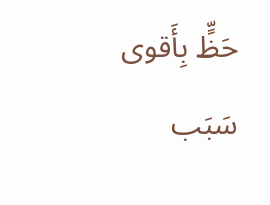حَظٍّ بِأَقوى سَبَب